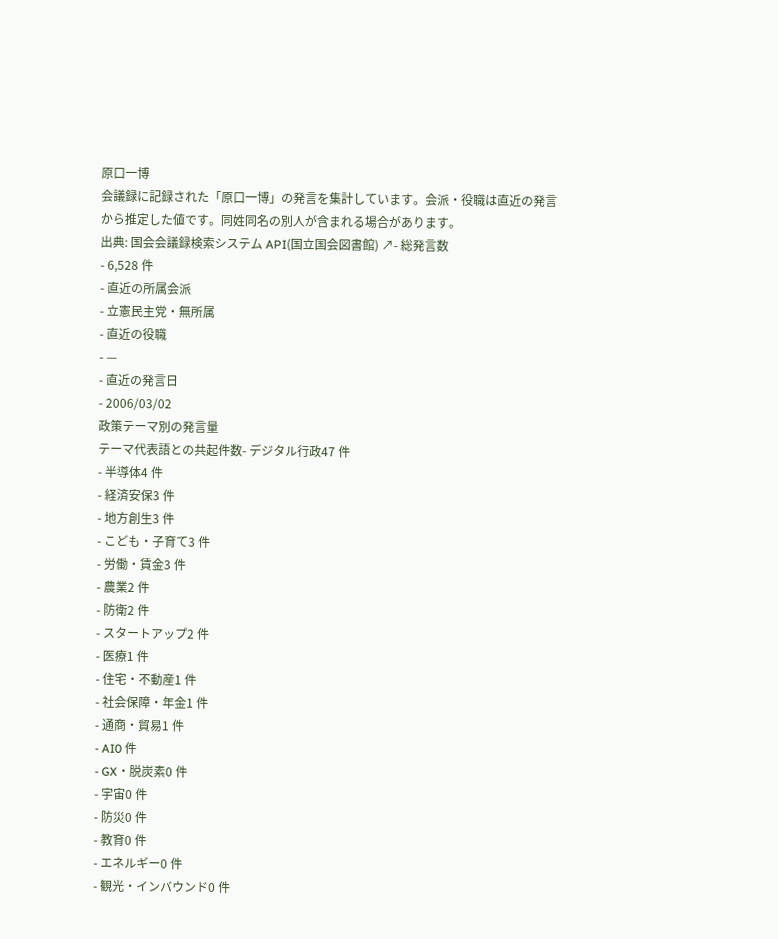原口一博
会議録に記録された「原口一博」の発言を集計しています。会派・役職は直近の発言から推定した値です。同姓同名の別人が含まれる場合があります。
出典: 国会会議録検索システム API(国立国会図書館) ↗- 総発言数
- 6,528 件
- 直近の所属会派
- 立憲民主党・無所属
- 直近の役職
- —
- 直近の発言日
- 2006/03/02
政策テーマ別の発言量
テーマ代表語との共起件数- デジタル行政47 件
- 半導体4 件
- 経済安保3 件
- 地方創生3 件
- こども・子育て3 件
- 労働・賃金3 件
- 農業2 件
- 防衛2 件
- スタートアップ2 件
- 医療1 件
- 住宅・不動産1 件
- 社会保障・年金1 件
- 通商・貿易1 件
- AI0 件
- GX・脱炭素0 件
- 宇宙0 件
- 防災0 件
- 教育0 件
- エネルギー0 件
- 観光・インバウンド0 件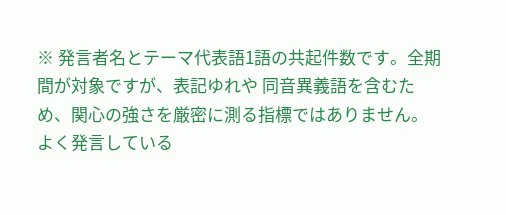※ 発言者名とテーマ代表語1語の共起件数です。全期間が対象ですが、表記ゆれや 同音異義語を含むため、関心の強さを厳密に測る指標ではありません。
よく発言している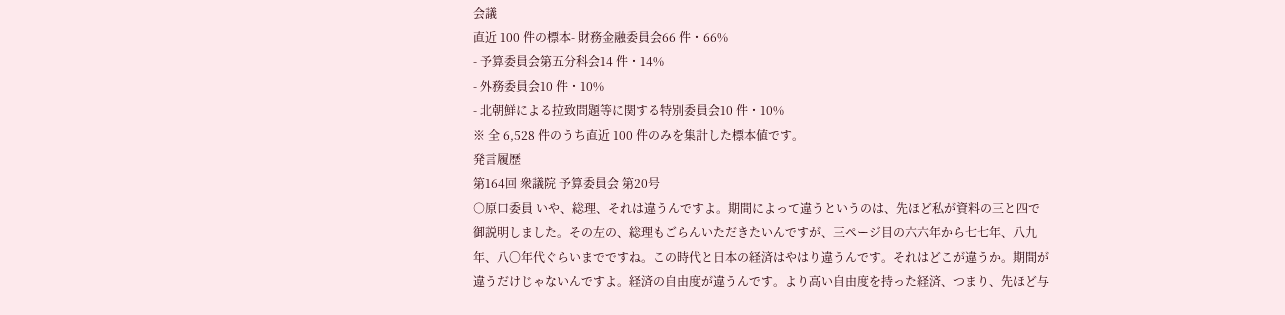会議
直近 100 件の標本- 財務金融委員会66 件・66%
- 予算委員会第五分科会14 件・14%
- 外務委員会10 件・10%
- 北朝鮮による拉致問題等に関する特別委員会10 件・10%
※ 全 6,528 件のうち直近 100 件のみを集計した標本値です。
発言履歴
第164回 衆議院 予算委員会 第20号
○原口委員 いや、総理、それは違うんですよ。期間によって違うというのは、先ほど私が資料の三と四で御説明しました。その左の、総理もごらんいただきたいんですが、三ページ目の六六年から七七年、八九年、八〇年代ぐらいまでですね。この時代と日本の経済はやはり違うんです。それはどこが違うか。期間が違うだけじゃないんですよ。経済の自由度が違うんです。より高い自由度を持った経済、つまり、先ほど与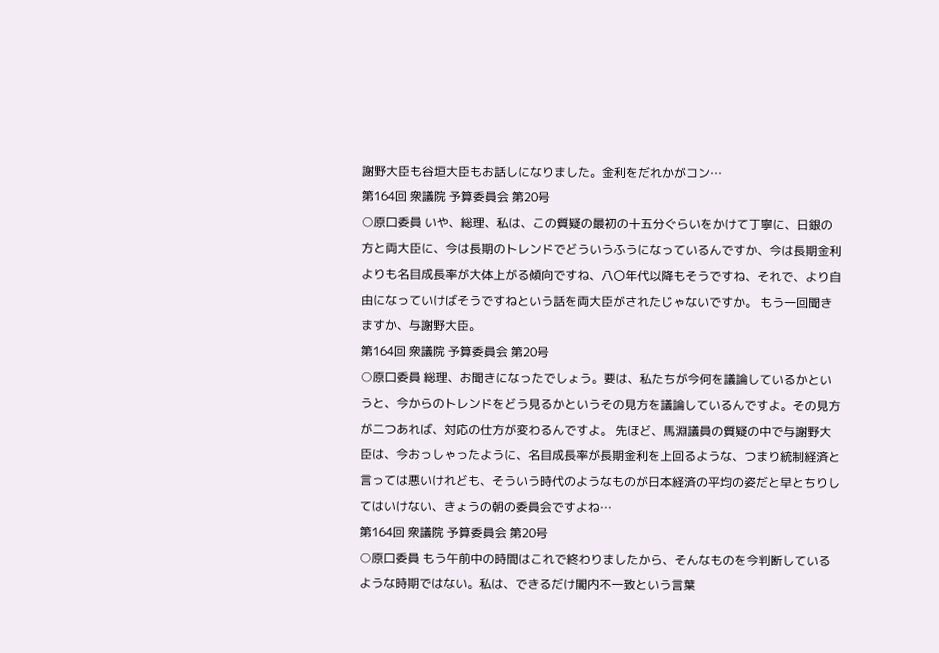謝野大臣も谷垣大臣もお話しになりました。金利をだれかがコン…
第164回 衆議院 予算委員会 第20号
○原口委員 いや、総理、私は、この質疑の最初の十五分ぐらいをかけて丁寧に、日銀の方と両大臣に、今は長期のトレンドでどういうふうになっているんですか、今は長期金利よりも名目成長率が大体上がる傾向ですね、八〇年代以降もそうですね、それで、より自由になっていけばそうですねという話を両大臣がされたじゃないですか。 もう一回聞きますか、与謝野大臣。
第164回 衆議院 予算委員会 第20号
○原口委員 総理、お聞きになったでしょう。要は、私たちが今何を議論しているかというと、今からのトレンドをどう見るかというその見方を議論しているんですよ。その見方が二つあれば、対応の仕方が変わるんですよ。 先ほど、馬淵議員の質疑の中で与謝野大臣は、今おっしゃったように、名目成長率が長期金利を上回るような、つまり統制経済と言っては悪いけれども、そういう時代のようなものが日本経済の平均の姿だと早とちりしてはいけない、きょうの朝の委員会ですよね…
第164回 衆議院 予算委員会 第20号
○原口委員 もう午前中の時間はこれで終わりましたから、そんなものを今判断しているような時期ではない。私は、できるだけ閣内不一致という言葉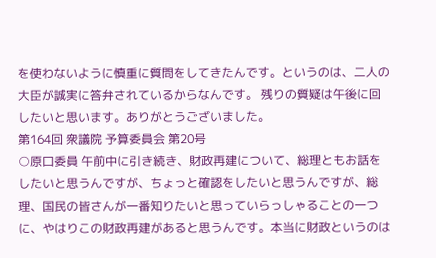を使わないように慎重に質問をしてきたんです。というのは、二人の大臣が誠実に答弁されているからなんです。 残りの質疑は午後に回したいと思います。ありがとうございました。
第164回 衆議院 予算委員会 第20号
○原口委員 午前中に引き続き、財政再建について、総理ともお話をしたいと思うんですが、ちょっと確認をしたいと思うんですが、総理、国民の皆さんが一番知りたいと思っていらっしゃることの一つに、やはりこの財政再建があると思うんです。本当に財政というのは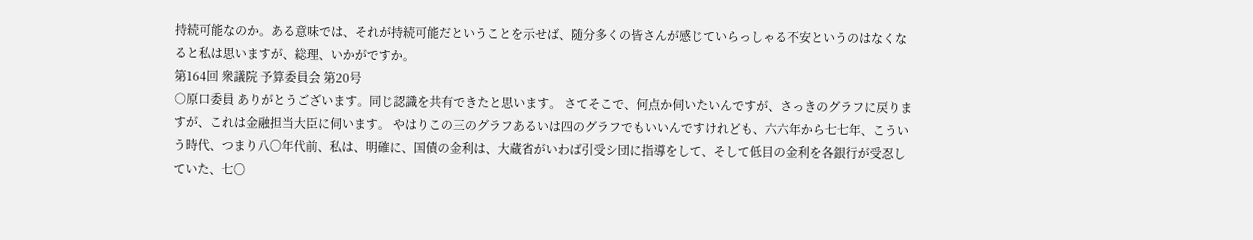持続可能なのか。ある意味では、それが持続可能だということを示せば、随分多くの皆さんが感じていらっしゃる不安というのはなくなると私は思いますが、総理、いかがですか。
第164回 衆議院 予算委員会 第20号
○原口委員 ありがとうございます。同じ認識を共有できたと思います。 さてそこで、何点か伺いたいんですが、さっきのグラフに戻りますが、これは金融担当大臣に伺います。 やはりこの三のグラフあるいは四のグラフでもいいんですけれども、六六年から七七年、こういう時代、つまり八〇年代前、私は、明確に、国債の金利は、大蔵省がいわば引受シ団に指導をして、そして低目の金利を各銀行が受忍していた、七〇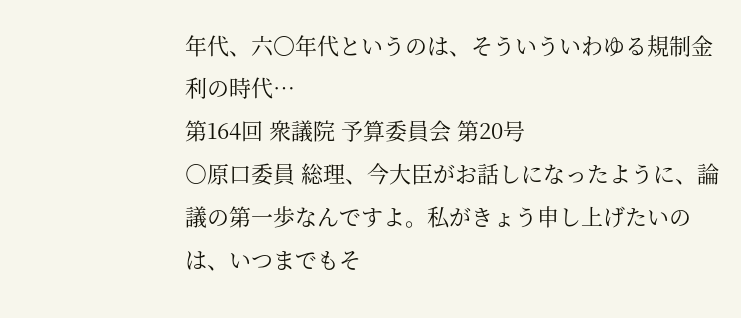年代、六〇年代というのは、そういういわゆる規制金利の時代…
第164回 衆議院 予算委員会 第20号
○原口委員 総理、今大臣がお話しになったように、論議の第一歩なんですよ。私がきょう申し上げたいのは、いつまでもそ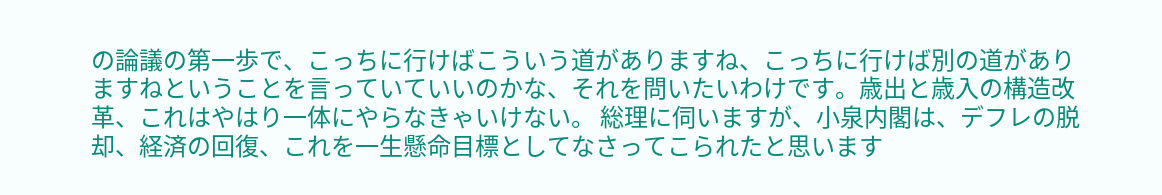の論議の第一歩で、こっちに行けばこういう道がありますね、こっちに行けば別の道がありますねということを言っていていいのかな、それを問いたいわけです。歳出と歳入の構造改革、これはやはり一体にやらなきゃいけない。 総理に伺いますが、小泉内閣は、デフレの脱却、経済の回復、これを一生懸命目標としてなさってこられたと思います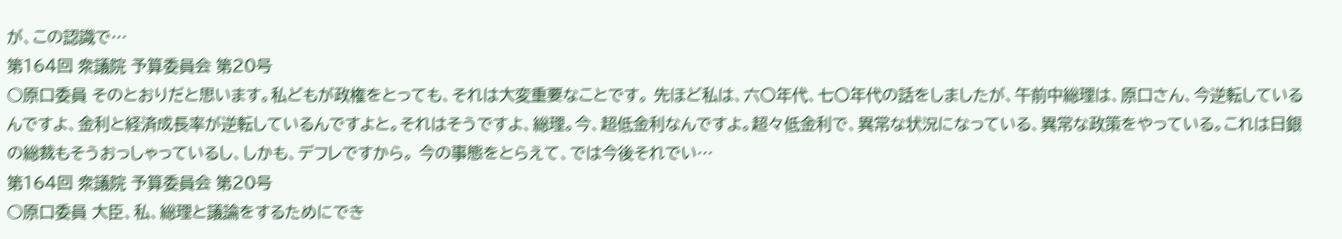が、この認識で…
第164回 衆議院 予算委員会 第20号
○原口委員 そのとおりだと思います。私どもが政権をとっても、それは大変重要なことです。 先ほど私は、六〇年代、七〇年代の話をしましたが、午前中総理は、原口さん、今逆転しているんですよ、金利と経済成長率が逆転しているんですよと。それはそうですよ、総理。今、超低金利なんですよ。超々低金利で、異常な状況になっている、異常な政策をやっている。これは日銀の総裁もそうおっしゃっているし、しかも、デフレですから。 今の事態をとらえて、では今後それでい…
第164回 衆議院 予算委員会 第20号
○原口委員 大臣、私、総理と議論をするためにでき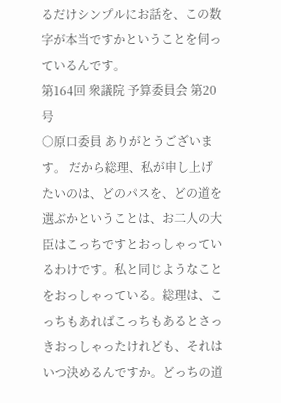るだけシンプルにお話を、この数字が本当ですかということを伺っているんです。
第164回 衆議院 予算委員会 第20号
○原口委員 ありがとうございます。 だから総理、私が申し上げたいのは、どのパスを、どの道を選ぶかということは、お二人の大臣はこっちですとおっしゃっているわけです。私と同じようなことをおっしゃっている。総理は、こっちもあればこっちもあるとさっきおっしゃったけれども、それはいつ決めるんですか。どっちの道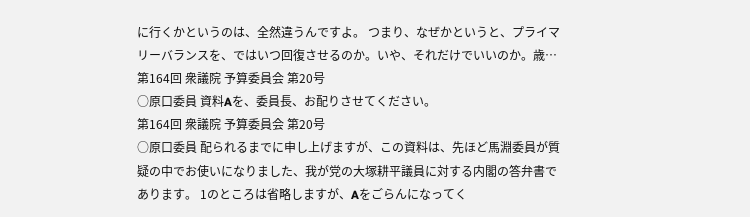に行くかというのは、全然違うんですよ。 つまり、なぜかというと、プライマリーバランスを、ではいつ回復させるのか。いや、それだけでいいのか。歳…
第164回 衆議院 予算委員会 第20号
○原口委員 資料Aを、委員長、お配りさせてください。
第164回 衆議院 予算委員会 第20号
○原口委員 配られるまでに申し上げますが、この資料は、先ほど馬淵委員が質疑の中でお使いになりました、我が党の大塚耕平議員に対する内閣の答弁書であります。 1のところは省略しますが、Aをごらんになってく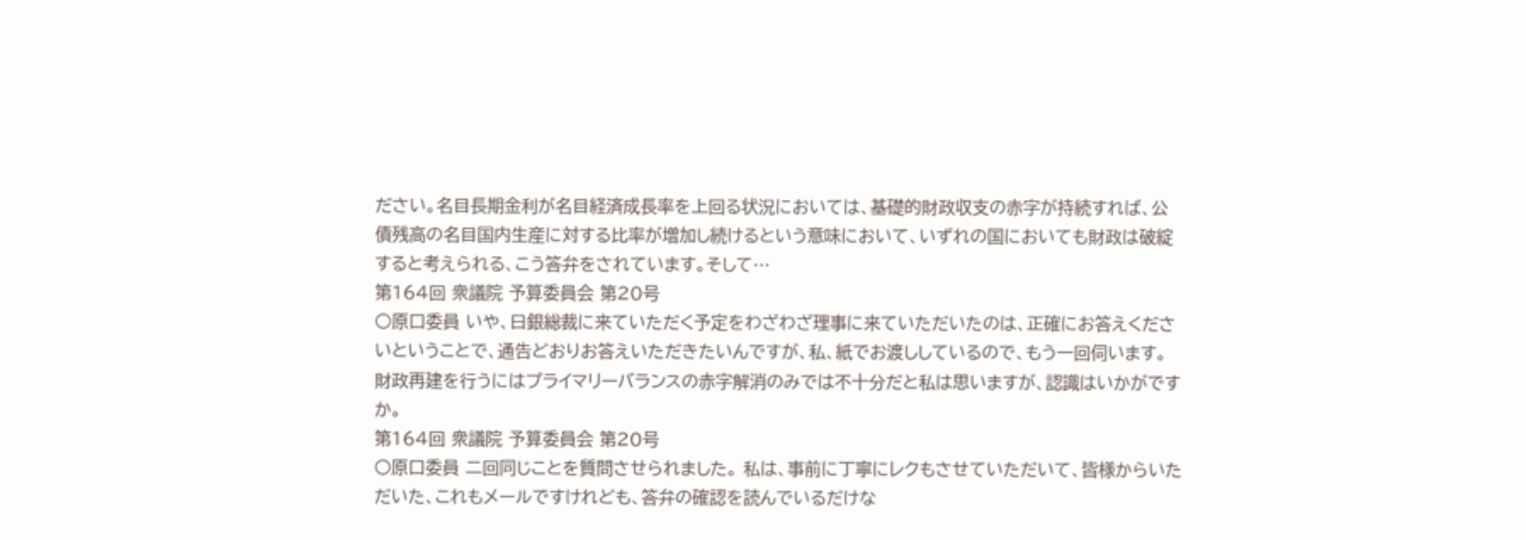ださい。名目長期金利が名目経済成長率を上回る状況においては、基礎的財政収支の赤字が持続すれば、公債残高の名目国内生産に対する比率が増加し続けるという意味において、いずれの国においても財政は破綻すると考えられる、こう答弁をされています。そして…
第164回 衆議院 予算委員会 第20号
○原口委員 いや、日銀総裁に来ていただく予定をわざわざ理事に来ていただいたのは、正確にお答えくださいということで、通告どおりお答えいただきたいんですが、私、紙でお渡ししているので、もう一回伺います。 財政再建を行うにはプライマリーバランスの赤字解消のみでは不十分だと私は思いますが、認識はいかがですか。
第164回 衆議院 予算委員会 第20号
○原口委員 二回同じことを質問させられました。 私は、事前に丁寧にレクもさせていただいて、皆様からいただいた、これもメールですけれども、答弁の確認を読んでいるだけな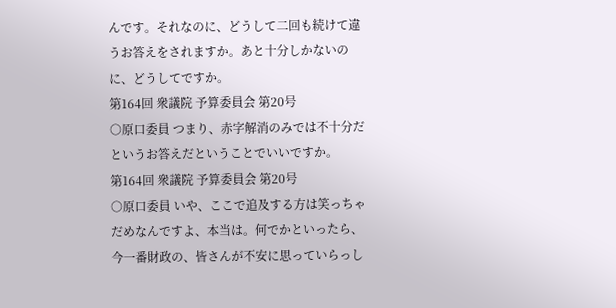んです。それなのに、どうして二回も続けて違うお答えをされますか。あと十分しかないのに、どうしてですか。
第164回 衆議院 予算委員会 第20号
○原口委員 つまり、赤字解消のみでは不十分だというお答えだということでいいですか。
第164回 衆議院 予算委員会 第20号
○原口委員 いや、ここで追及する方は笑っちゃだめなんですよ、本当は。何でかといったら、今一番財政の、皆さんが不安に思っていらっし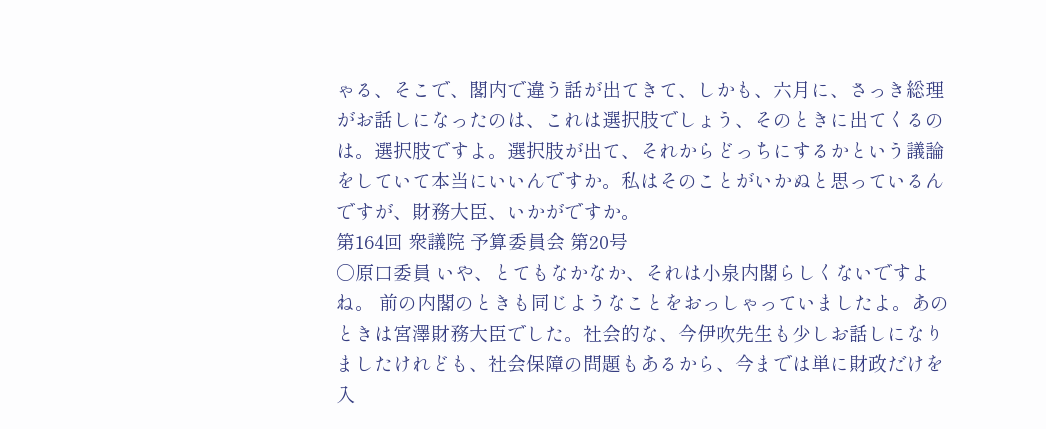ゃる、そこで、閣内で違う話が出てきて、しかも、六月に、さっき総理がお話しになったのは、これは選択肢でしょう、そのときに出てくるのは。選択肢ですよ。選択肢が出て、それからどっちにするかという議論をしていて本当にいいんですか。私はそのことがいかぬと思っているんですが、財務大臣、いかがですか。
第164回 衆議院 予算委員会 第20号
○原口委員 いや、とてもなかなか、それは小泉内閣らしくないですよね。 前の内閣のときも同じようなことをおっしゃっていましたよ。あのときは宮澤財務大臣でした。社会的な、今伊吹先生も少しお話しになりましたけれども、社会保障の問題もあるから、今までは単に財政だけを入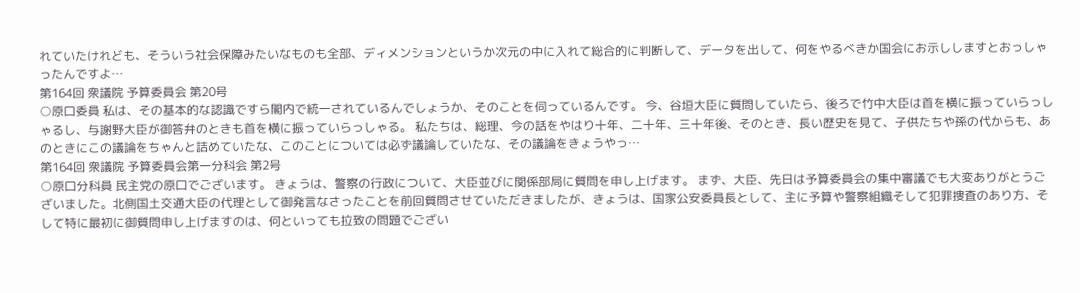れていたけれども、そういう社会保障みたいなものも全部、ディメンションというか次元の中に入れて総合的に判断して、データを出して、何をやるべきか国会にお示ししますとおっしゃったんですよ…
第164回 衆議院 予算委員会 第20号
○原口委員 私は、その基本的な認識ですら閣内で統一されているんでしょうか、そのことを伺っているんです。 今、谷垣大臣に質問していたら、後ろで竹中大臣は首を横に振っていらっしゃるし、与謝野大臣が御答弁のときも首を横に振っていらっしゃる。 私たちは、総理、今の話をやはり十年、二十年、三十年後、そのとき、長い歴史を見て、子供たちや孫の代からも、あのときにこの議論をちゃんと詰めていたな、このことについては必ず議論していたな、その議論をきょうやっ…
第164回 衆議院 予算委員会第一分科会 第2号
○原口分科員 民主党の原口でございます。 きょうは、警察の行政について、大臣並びに関係部局に質問を申し上げます。 まず、大臣、先日は予算委員会の集中審議でも大変ありがとうございました。北側国土交通大臣の代理として御発言なさったことを前回質問させていただきましたが、きょうは、国家公安委員長として、主に予算や警察組織そして犯罪捜査のあり方、そして特に最初に御質問申し上げますのは、何といっても拉致の問題でござい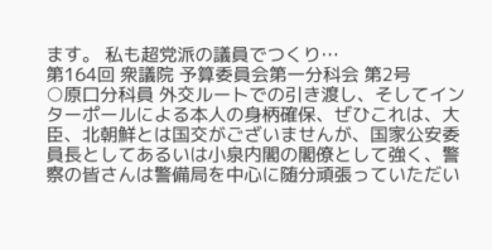ます。 私も超党派の議員でつくり…
第164回 衆議院 予算委員会第一分科会 第2号
○原口分科員 外交ルートでの引き渡し、そしてインターポールによる本人の身柄確保、ぜひこれは、大臣、北朝鮮とは国交がございませんが、国家公安委員長としてあるいは小泉内閣の閣僚として強く、警察の皆さんは警備局を中心に随分頑張っていただい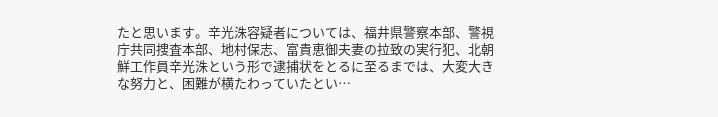たと思います。辛光洙容疑者については、福井県警察本部、警視庁共同捜査本部、地村保志、富貴恵御夫妻の拉致の実行犯、北朝鮮工作員辛光洙という形で逮捕状をとるに至るまでは、大変大きな努力と、困難が横たわっていたとい…